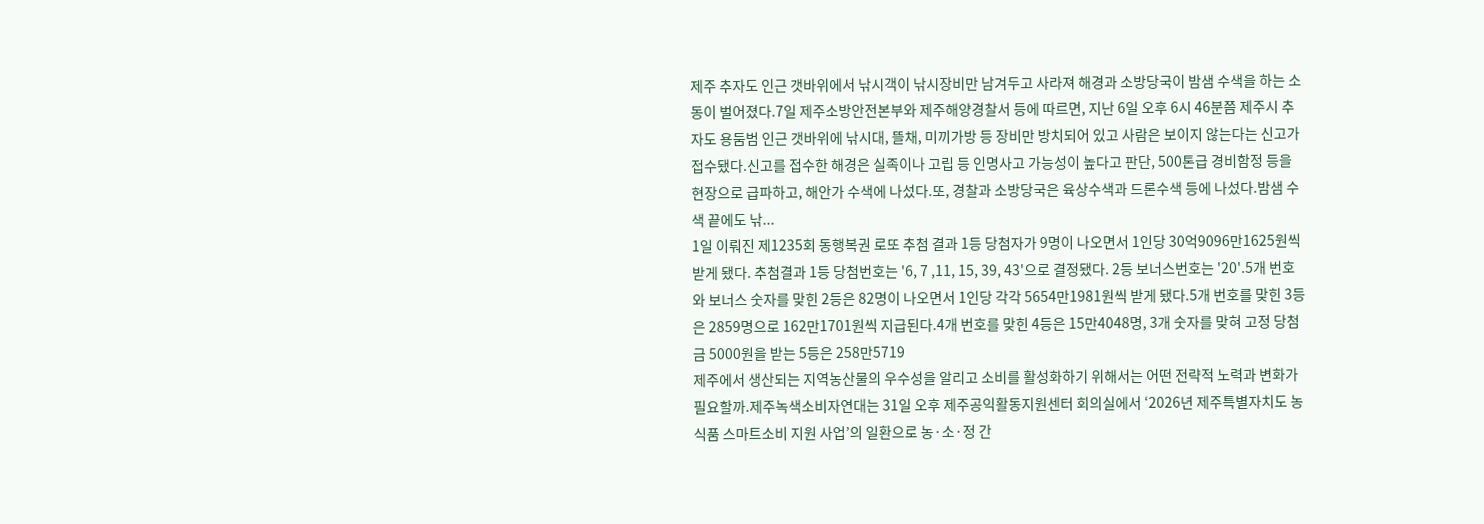제주 추자도 인근 갯바위에서 낚시객이 낚시장비만 남겨두고 사라져 해경과 소방당국이 밤샘 수색을 하는 소동이 벌어졌다.7일 제주소방안전본부와 제주해양경찰서 등에 따르면, 지난 6일 오후 6시 46분쯤 제주시 추자도 용둠범 인근 갯바위에 낚시대, 뜰채, 미끼가방 등 장비만 방치되어 있고 사람은 보이지 않는다는 신고가 접수됐다.신고를 접수한 해경은 실족이나 고립 등 인명사고 가능성이 높다고 판단, 500톤급 경비함정 등을 현장으로 급파하고, 해안가 수색에 나섰다.또, 경찰과 소방당국은 육상수색과 드론수색 등에 나섰다.밤샘 수색 끝에도 낚...
1일 이뤄진 제1235회 동행복권 로또 추첨 결과 1등 당첨자가 9명이 나오면서 1인당 30억9096만1625원씩 받게 됐다. 추첨결과 1등 당첨번호는 '6, 7 ,11, 15, 39, 43'으로 결정됐다. 2등 보너스번호는 '20'.5개 번호와 보너스 숫자를 맞힌 2등은 82명이 나오면서 1인당 각각 5654만1981원씩 받게 됐다.5개 번호를 맞힌 3등은 2859명으로 162만1701원씩 지급된다.4개 번호를 맞힌 4등은 15만4048명, 3개 숫자를 맞혀 고정 당첨금 5000원을 받는 5등은 258만5719
제주에서 생산되는 지역농산물의 우수성을 알리고 소비를 활성화하기 위해서는 어떤 전략적 노력과 변화가 필요할까.제주녹색소비자연대는 31일 오후 제주공익활동지원센터 회의실에서 ‘2026년 제주특별자치도 농식품 스마트소비 지원 사업’의 일환으로 농·소·정 간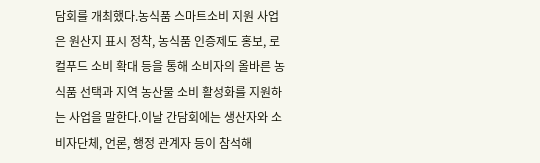담회를 개최했다.농식품 스마트소비 지원 사업은 원산지 표시 정착, 농식품 인증제도 홍보, 로컬푸드 소비 확대 등을 통해 소비자의 올바른 농식품 선택과 지역 농산물 소비 활성화를 지원하는 사업을 말한다.이날 간담회에는 생산자와 소비자단체, 언론, 행정 관계자 등이 참석해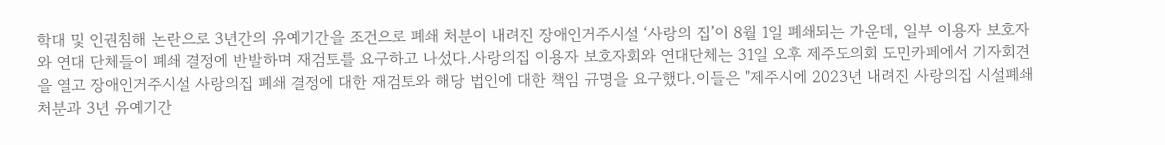학대 및 인권침해 논란으로 3년간의 유예기간을 조건으로 폐쇄 처분이 내려진 장애인거주시설 ‘사랑의 집’이 8월 1일 폐쇄되는 가운데, 일부 이용자 보호자와 연대 단체들이 폐쇄 결정에 반발하며 재검토를 요구하고 나섰다.사랑의집 이용자 보호자회와 연대단체는 31일 오후 제주도의회 도민카페에서 기자회견을 열고 장애인거주시설 사랑의집 폐쇄 결정에 대한 재검토와 해당 법인에 대한 책임 규명을 요구했다.이들은 "제주시에 2023년 내려진 사랑의집 시설폐쇄 처분과 3년 유예기간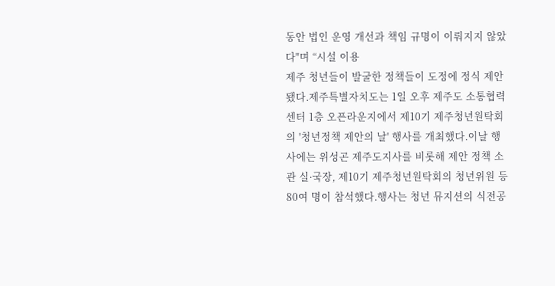동안 법인 운영 개선과 책임 규명이 이뤄지지 않았다"며 “시설 이용
제주 청년들이 발굴한 정책들이 도정에 정식 제안됐다.제주특별자치도는 1일 오후 제주도 소통협력센터 1층 오픈라운지에서 제10기 제주청년원탁회의 '청년정책 제안의 날' 행사를 개최했다.이날 행사에는 위성곤 제주도지사를 비롯해 제안 정책 소관 실·국장, 제10기 제주청년원탁회의 청년위원 등 80여 명이 참석했다.행사는 청년 뮤지션의 식전공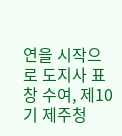연을 시작으로 도지사 표창 수여, 제10기 제주청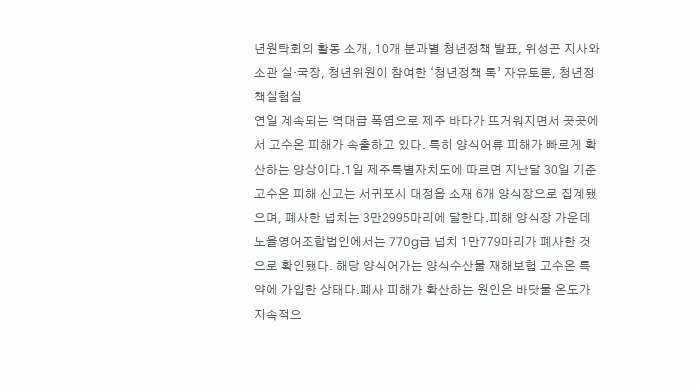년원탁회의 활동 소개, 10개 분과별 청년정책 발표, 위성곤 지사와 소관 실·국장, 청년위원이 참여한 ‘청년정책 톡’ 자유토론, 청년정책실험실
연일 계속되는 역대급 폭염으로 제주 바다가 뜨거워지면서 곳곳에서 고수온 피해가 속출하고 있다. 특히 양식어류 피해가 빠르게 확산하는 양상이다.1일 제주특별자치도에 따르면 지난달 30일 기준 고수온 피해 신고는 서귀포시 대정읍 소재 6개 양식장으로 집계됐으며, 폐사한 넙치는 3만2995마리에 달한다.피해 양식장 가운데 노을영어조합법인에서는 770g급 넙치 1만779마리가 폐사한 것으로 확인됐다. 해당 양식어가는 양식수산물 재해보험 고수온 특약에 가입한 상태다.폐사 피해가 확산하는 원인은 바닷물 온도가 지속적으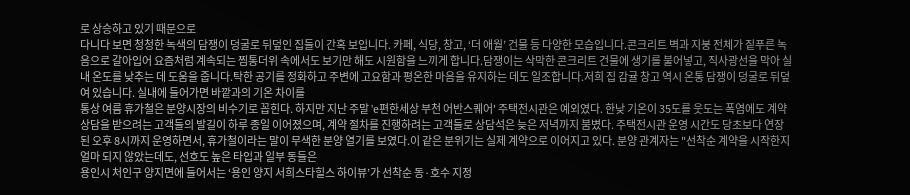로 상승하고 있기 때문으로
다니다 보면 청청한 녹색의 담쟁이 덩굴로 뒤덮인 집들이 간혹 보입니다. 카페, 식당, 창고, ‘더 애월’ 건물 등 다양한 모습입니다.콘크리트 벽과 지붕 전체가 짙푸른 녹음으로 갈아입어 요즘처럼 계속되는 찜통더위 속에서도 보기만 해도 시원함을 느끼게 합니다.담쟁이는 삭막한 콘크리트 건물에 생기를 불어넣고, 직사광선을 막아 실내 온도를 낮추는 데 도움을 줍니다.탁한 공기를 정화하고 주변에 고요함과 평온한 마음을 유지하는 데도 일조합니다.저희 집 감귤 창고 역시 온통 담쟁이 덩굴로 뒤덮여 있습니다. 실내에 들어가면 바깥과의 기온 차이를
통상 여름 휴가철은 분양시장의 비수기로 꼽힌다. 하지만 지난 주말 'e편한세상 부천 어반스퀘어' 주택전시관은 예외였다. 한낮 기온이 35도를 웃도는 폭염에도 계약 상담을 받으려는 고객들의 발길이 하루 종일 이어졌으며, 계약 절차를 진행하려는 고객들로 상담석은 늦은 저녁까지 붐볐다. 주택전시관 운영 시간도 당초보다 연장된 오후 8시까지 운영하면서, 휴가철이라는 말이 무색한 분양 열기를 보였다.이 같은 분위기는 실제 계약으로 이어지고 있다. 분양 관계자는 "선착순 계약을 시작한지 얼마 되지 않았는데도, 선호도 높은 타입과 일부 동들은
용인시 처인구 양지면에 들어서는 ‘용인 양지 서희스타힐스 하이뷰’가 선착순 동·호수 지정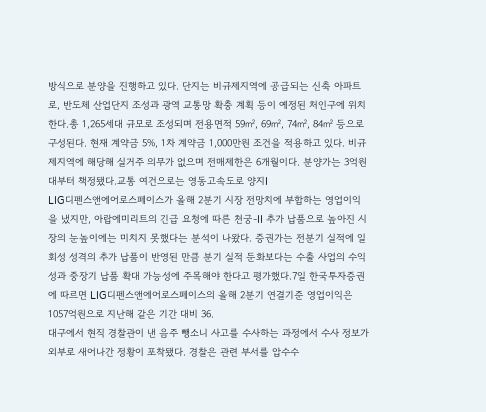방식으로 분양을 진행하고 있다. 단지는 비규제지역에 공급되는 신축 아파트로, 반도체 산업단지 조성과 광역 교통망 확충 계획 등이 예정된 처인구에 위치한다.총 1,265세대 규모로 조성되며 전용면적 59㎡, 69㎡, 74㎡, 84㎡ 등으로 구성된다. 현재 계약금 5%, 1차 계약금 1,000만원 조건을 적용하고 있다. 비규제지역에 해당해 실거주 의무가 없으며 전매제한은 6개월이다. 분양가는 3억원대부터 책정됐다.교통 여건으로는 영동고속도로 양지I
LIG디펜스앤에어로스페이스가 올해 2분기 시장 전망치에 부합하는 영업이익을 냈지만, 아랍에미리트의 긴급 요청에 따른 천궁-II 추가 납품으로 높아진 시장의 눈높이에는 미치지 못했다는 분석이 나왔다. 증권가는 전분기 실적에 일회성 성격의 추가 납품이 반영된 만큼 분기 실적 둔화보다는 수출 사업의 수익성과 중장기 납품 확대 가능성에 주목해야 한다고 평가했다.7일 한국투자증권에 따르면 LIG디펜스앤에어로스페이스의 올해 2분기 연결기준 영업이익은 1057억원으로 지난해 같은 기간 대비 36.
대구에서 현직 경찰관이 낸 음주 뺑소니 사고를 수사하는 과정에서 수사 정보가 외부로 새어나간 정황이 포착됐다. 경찰은 관련 부서를 압수수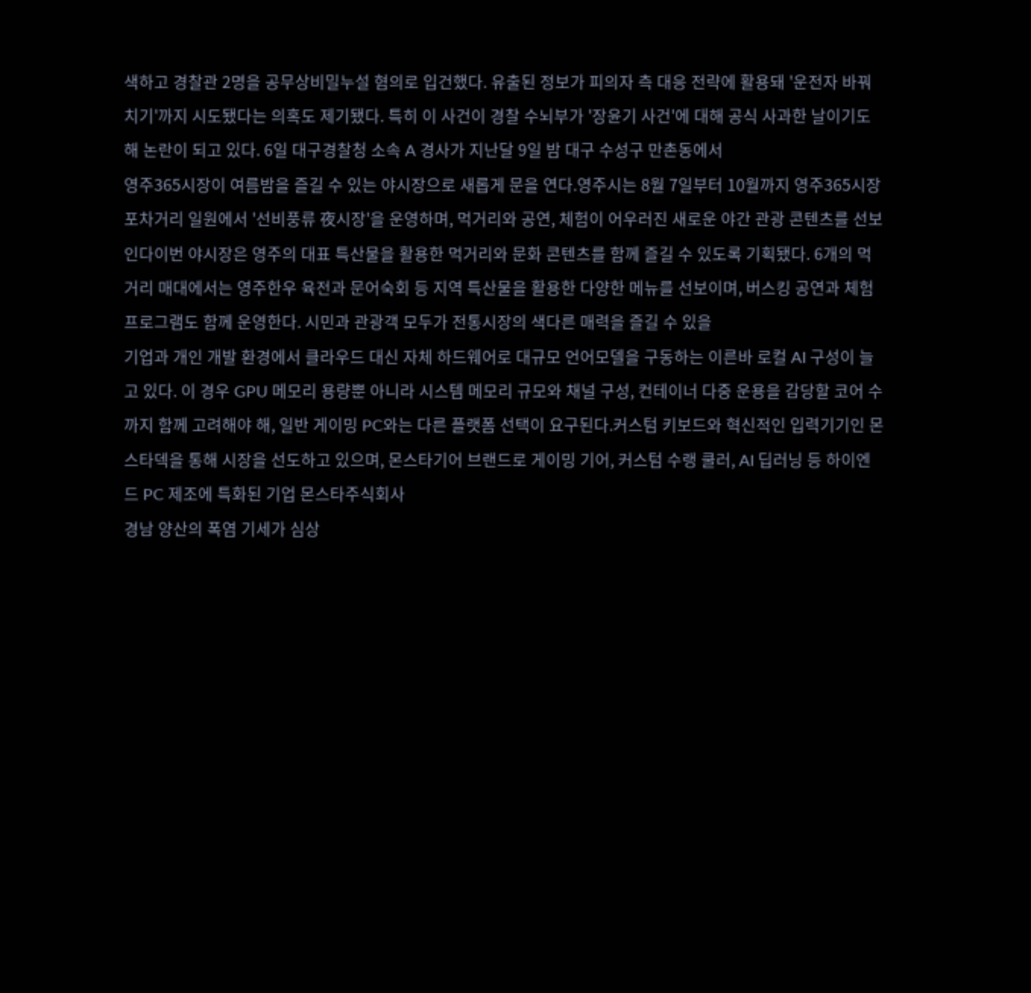색하고 경찰관 2명을 공무상비밀누설 혐의로 입건했다. 유출된 정보가 피의자 측 대응 전략에 활용돼 '운전자 바꿔치기'까지 시도됐다는 의혹도 제기됐다. 특히 이 사건이 경찰 수뇌부가 '장윤기 사건'에 대해 공식 사과한 날이기도 해 논란이 되고 있다. 6일 대구경찰청 소속 A 경사가 지난달 9일 밤 대구 수성구 만촌동에서
영주365시장이 여름밤을 즐길 수 있는 야시장으로 새롭게 문을 연다.영주시는 8월 7일부터 10월까지 영주365시장 포차거리 일원에서 '선비풍류 夜시장'을 운영하며, 먹거리와 공연, 체험이 어우러진 새로운 야간 관광 콘텐츠를 선보인다이번 야시장은 영주의 대표 특산물을 활용한 먹거리와 문화 콘텐츠를 함께 즐길 수 있도록 기획됐다. 6개의 먹거리 매대에서는 영주한우 육전과 문어숙회 등 지역 특산물을 활용한 다양한 메뉴를 선보이며, 버스킹 공연과 체험 프로그램도 함께 운영한다. 시민과 관광객 모두가 전통시장의 색다른 매력을 즐길 수 있을
기업과 개인 개발 환경에서 클라우드 대신 자체 하드웨어로 대규모 언어모델을 구동하는 이른바 로컬 AI 구성이 늘고 있다. 이 경우 GPU 메모리 용량뿐 아니라 시스템 메모리 규모와 채널 구성, 컨테이너 다중 운용을 감당할 코어 수까지 함께 고려해야 해, 일반 게이밍 PC와는 다른 플랫폼 선택이 요구된다.커스텀 키보드와 혁신적인 입력기기인 몬스타덱을 통해 시장을 선도하고 있으며, 몬스타기어 브랜드로 게이밍 기어, 커스텀 수랭 쿨러, AI 딥러닝 등 하이엔드 PC 제조에 특화된 기업 몬스타주식회사
경남 양산의 폭염 기세가 심상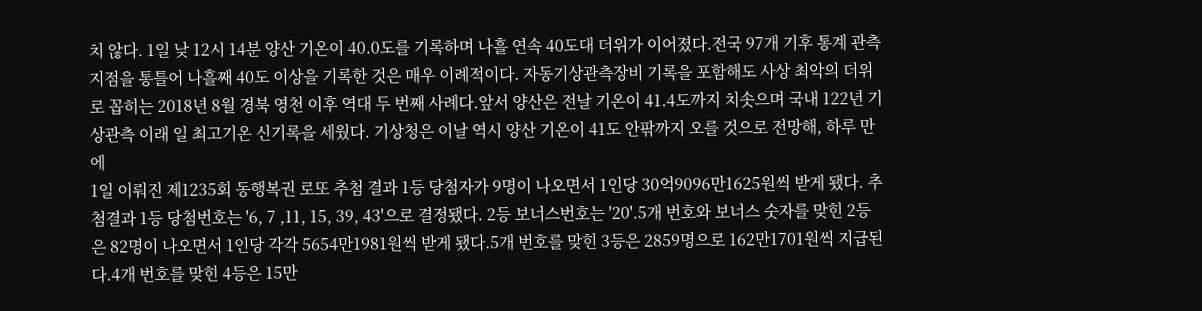치 않다. 1일 낮 12시 14분 양산 기온이 40.0도를 기록하며 나흘 연속 40도대 더위가 이어졌다.전국 97개 기후 통계 관측 지점을 통틀어 나흘째 40도 이상을 기록한 것은 매우 이례적이다. 자동기상관측장비 기록을 포함해도 사상 최악의 더위로 꼽히는 2018년 8월 경북 영천 이후 역대 두 번째 사례다.앞서 양산은 전날 기온이 41.4도까지 치솟으며 국내 122년 기상관측 이래 일 최고기온 신기록을 세웠다. 기상청은 이날 역시 양산 기온이 41도 안팎까지 오를 것으로 전망해, 하루 만에
1일 이뤄진 제1235회 동행복권 로또 추첨 결과 1등 당첨자가 9명이 나오면서 1인당 30억9096만1625원씩 받게 됐다. 추첨결과 1등 당첨번호는 '6, 7 ,11, 15, 39, 43'으로 결정됐다. 2등 보너스번호는 '20'.5개 번호와 보너스 숫자를 맞힌 2등은 82명이 나오면서 1인당 각각 5654만1981원씩 받게 됐다.5개 번호를 맞힌 3등은 2859명으로 162만1701원씩 지급된다.4개 번호를 맞힌 4등은 15만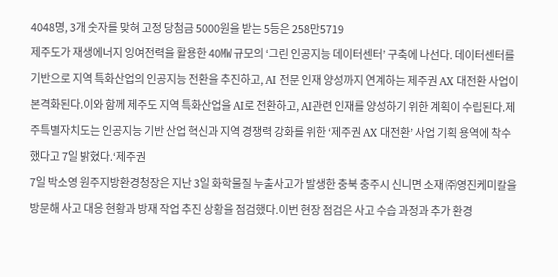4048명, 3개 숫자를 맞혀 고정 당첨금 5000원을 받는 5등은 258만5719
제주도가 재생에너지 잉여전력을 활용한 40㎿ 규모의 ‘그린 인공지능 데이터센터’ 구축에 나선다. 데이터센터를 기반으로 지역 특화산업의 인공지능 전환을 추진하고, AI 전문 인재 양성까지 연계하는 제주권 AX 대전환 사업이 본격화된다.이와 함께 제주도 지역 특화산업을 AI로 전환하고, AI관련 인재를 양성하기 위한 계획이 수립된다.제주특별자치도는 인공지능 기반 산업 혁신과 지역 경쟁력 강화를 위한 ‘제주권 AX 대전환’ 사업 기획 용역에 착수했다고 7일 밝혔다.‘제주권
7일 박소영 원주지방환경청장은 지난 3일 화학물질 누출사고가 발생한 충북 충주시 신니면 소재 ㈜영진케미칼을 방문해 사고 대응 현황과 방재 작업 추진 상황을 점검했다.이번 현장 점검은 사고 수습 과정과 추가 환경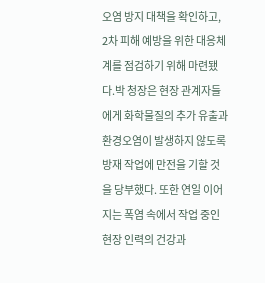오염 방지 대책을 확인하고, 2차 피해 예방을 위한 대응체계를 점검하기 위해 마련됐다.박 청장은 현장 관계자들에게 화학물질의 추가 유출과 환경오염이 발생하지 않도록 방재 작업에 만전을 기할 것을 당부했다. 또한 연일 이어지는 폭염 속에서 작업 중인 현장 인력의 건강과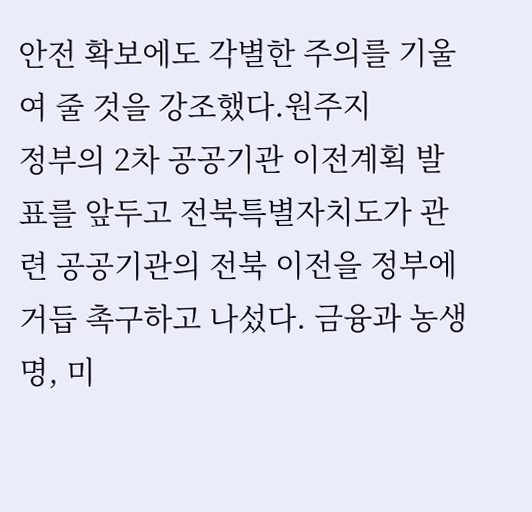안전 확보에도 각별한 주의를 기울여 줄 것을 강조했다.원주지
정부의 2차 공공기관 이전계획 발표를 앞두고 전북특별자치도가 관련 공공기관의 전북 이전을 정부에 거듭 촉구하고 나섰다. 금융과 농생명, 미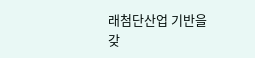래첨단산업 기반을 갖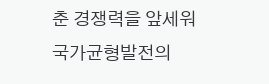춘 경쟁력을 앞세워 국가균형발전의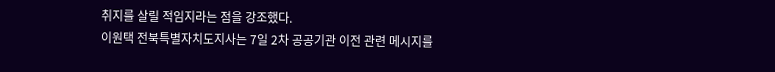취지를 살릴 적임지라는 점을 강조했다.
이원택 전북특별자치도지사는 7일 2차 공공기관 이전 관련 메시지를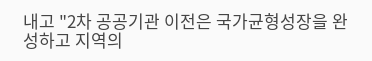내고 "2차 공공기관 이전은 국가균형성장을 완성하고 지역의